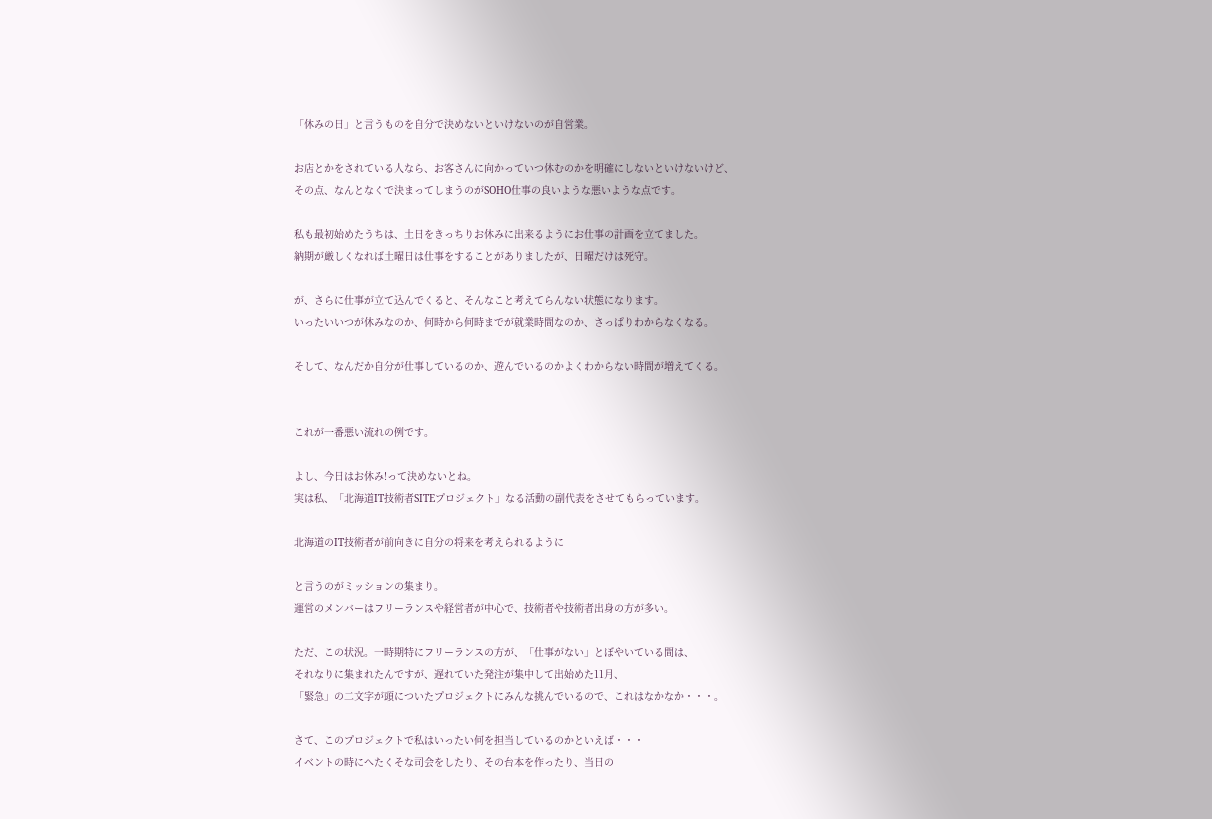「休みの日」と言うものを自分で決めないといけないのが自営業。

お店とかをされている人なら、お客さんに向かっていつ休むのかを明確にしないといけないけど、
その点、なんとなくで決まってしまうのがSOHO仕事の良いような悪いような点です。

私も最初始めたうちは、土日をきっちりお休みに出来るようにお仕事の計画を立てました。
納期が厳しくなれば土曜日は仕事をすることがありましたが、日曜だけは死守。

が、さらに仕事が立て込んでくると、そんなこと考えてらんない状態になります。
いったいいつが休みなのか、何時から何時までが就業時間なのか、さっぱりわからなくなる。

そして、なんだか自分が仕事しているのか、遊んでいるのかよくわからない時間が増えてくる。


これが一番悪い流れの例です。

よし、今日はお休み!って決めないとね。
実は私、「北海道IT技術者SITEプロジェクト」なる活動の副代表をさせてもらっています。

北海道のIT技術者が前向きに自分の将来を考えられるように

と言うのがミッションの集まり。
運営のメンバーはフリーランスや経営者が中心で、技術者や技術者出身の方が多い。

ただ、この状況。一時期特にフリーランスの方が、「仕事がない」とぼやいている間は、
それなりに集まれたんですが、遅れていた発注が集中して出始めた11月、
「緊急」の二文字が頭についたプロジェクトにみんな挑んでいるので、これはなかなか・・・。

さて、このプロジェクトで私はいったい何を担当しているのかといえば・・・
イベントの時にへたくそな司会をしたり、その台本を作ったり、当日の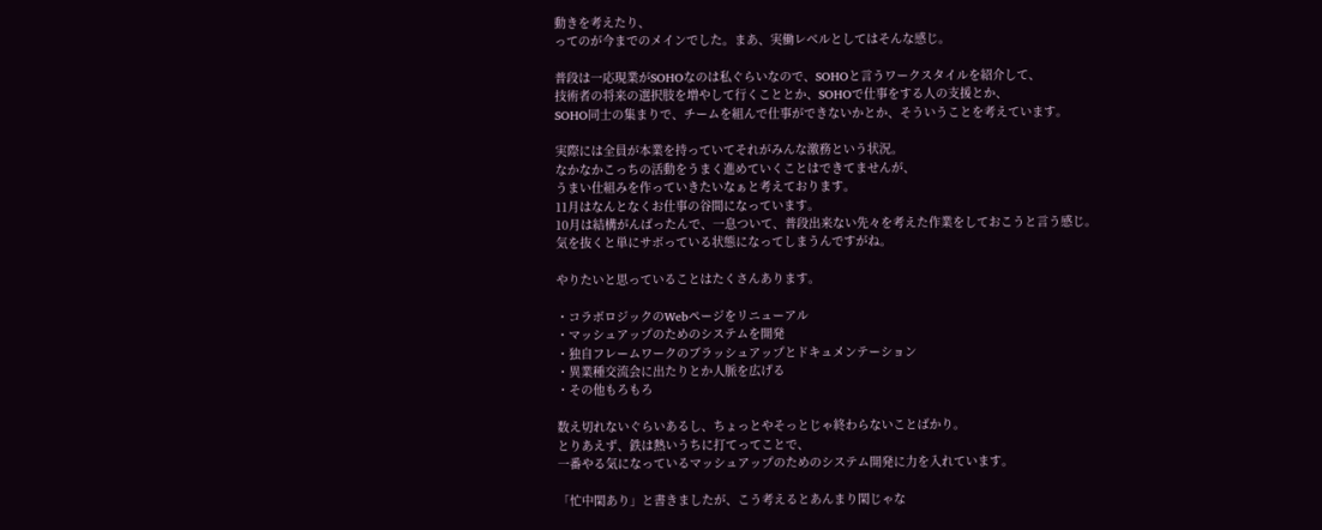動きを考えたり、
ってのが今までのメインでした。まあ、実働レベルとしてはそんな感じ。

普段は一応現業がSOHOなのは私ぐらいなので、SOHOと言うワークスタイルを紹介して、
技術者の将来の選択肢を増やして行くこととか、SOHOで仕事をする人の支援とか、
SOHO同士の集まりで、チームを組んで仕事ができないかとか、そういうことを考えています。

実際には全員が本業を持っていてそれがみんな激務という状況。
なかなかこっちの活動をうまく進めていくことはできてませんが、
うまい仕組みを作っていきたいなぁと考えております。
11月はなんとなくお仕事の谷間になっています。
10月は結構がんばったんで、一息ついて、普段出来ない先々を考えた作業をしておこうと言う感じ。
気を抜くと単にサボっている状態になってしまうんですがね。

やりたいと思っていることはたくさんあります。

・コラボロジックのWebページをリニューアル
・マッシュアップのためのシステムを開発
・独自フレームワークのブラッシュアップとドキュメンテーション
・異業種交流会に出たりとか人脈を広げる
・その他もろもろ

数え切れないぐらいあるし、ちょっとやそっとじゃ終わらないことばかり。
とりあえず、鉄は熱いうちに打てってことで、
一番やる気になっているマッシュアップのためのシステム開発に力を入れています。

「忙中閑あり」と書きましたが、こう考えるとあんまり閑じゃな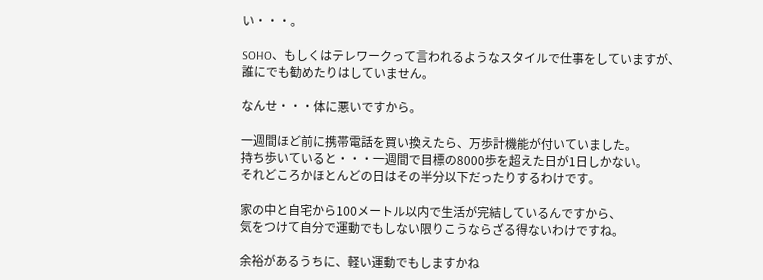い・・・。

SOHO、もしくはテレワークって言われるようなスタイルで仕事をしていますが、
誰にでも勧めたりはしていません。

なんせ・・・体に悪いですから。

一週間ほど前に携帯電話を買い換えたら、万歩計機能が付いていました。
持ち歩いていると・・・一週間で目標の8000歩を超えた日が1日しかない。
それどころかほとんどの日はその半分以下だったりするわけです。

家の中と自宅から100メートル以内で生活が完結しているんですから、
気をつけて自分で運動でもしない限りこうならざる得ないわけですね。

余裕があるうちに、軽い運動でもしますかね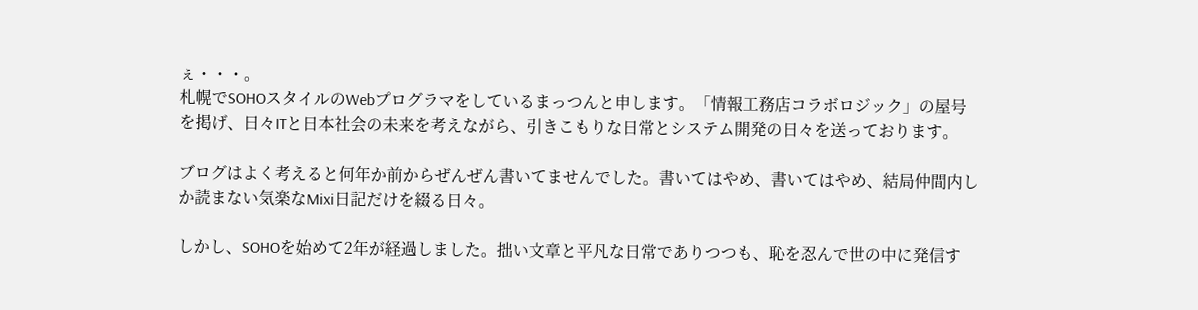ぇ・・・。
札幌でSOHOスタイルのWebプログラマをしているまっつんと申します。「情報工務店コラボロジック」の屋号を掲げ、日々ITと日本社会の未来を考えながら、引きこもりな日常とシステム開発の日々を送っております。

ブログはよく考えると何年か前からぜんぜん書いてませんでした。書いてはやめ、書いてはやめ、結局仲間内しか読まない気楽なMixi日記だけを綴る日々。

しかし、SOHOを始めて2年が経過しました。拙い文章と平凡な日常でありつつも、恥を忍んで世の中に発信す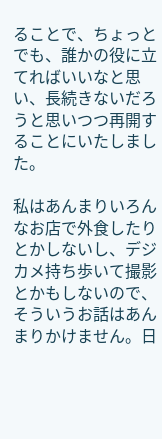ることで、ちょっとでも、誰かの役に立てればいいなと思い、長続きないだろうと思いつつ再開することにいたしました。

私はあんまりいろんなお店で外食したりとかしないし、デジカメ持ち歩いて撮影とかもしないので、そういうお話はあんまりかけません。日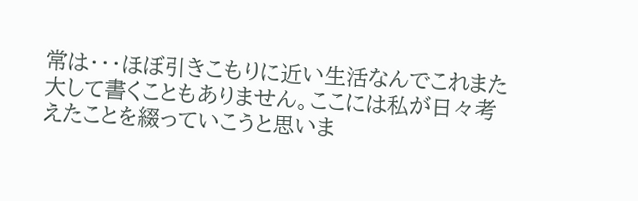常は・・・ほぼ引きこもりに近い生活なんでこれまた大して書くこともありません。ここには私が日々考えたことを綴っていこうと思いま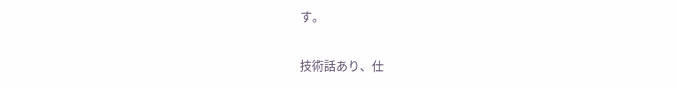す。

技術話あり、仕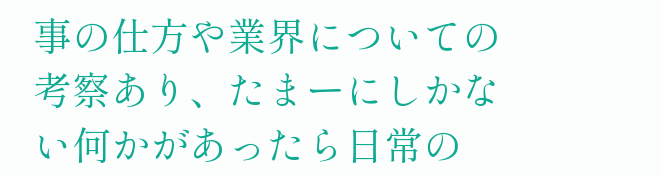事の仕方や業界についての考察あり、たまーにしかない何かがあったら日常の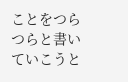ことをつらつらと書いていこうと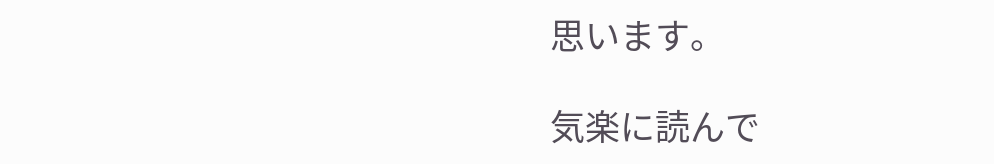思います。

気楽に読んで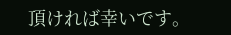頂ければ幸いです。